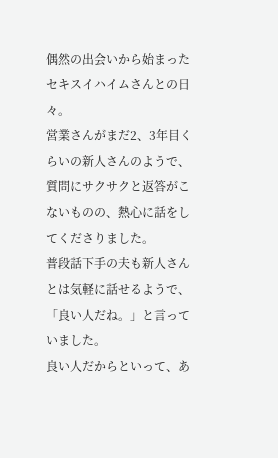偶然の出会いから始まったセキスイハイムさんとの日々。
営業さんがまだ2、3年目くらいの新人さんのようで、質問にサクサクと返答がこないものの、熱心に話をしてくださりました。
普段話下手の夫も新人さんとは気軽に話せるようで、「良い人だね。」と言っていました。
良い人だからといって、あ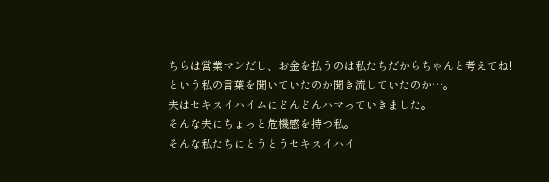ちらは営業マンだし、お金を払うのは私たちだからちゃんと考えてね!
という私の言葉を聞いていたのか聞き流していたのか…。
夫はセキスイハイムにどんどんハマっていきました。
そんな夫にちょっと危機感を持つ私。
そんな私たちにとうとうセキスイハイ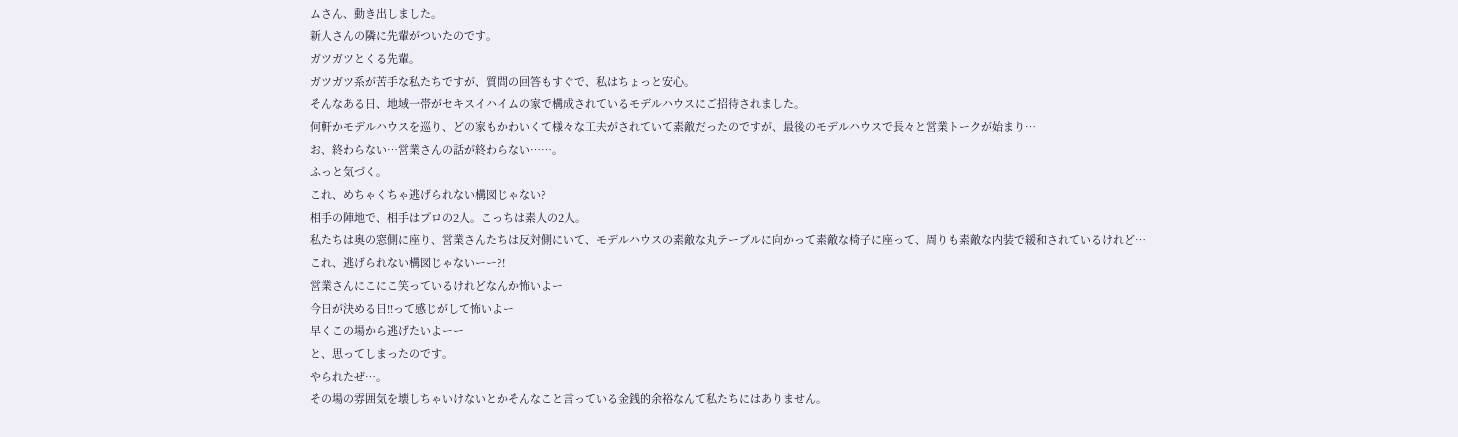ムさん、動き出しました。
新人さんの隣に先輩がついたのです。
ガツガツとくる先輩。
ガツガツ系が苦手な私たちですが、質問の回答もすぐで、私はちょっと安心。
そんなある日、地域一帯がセキスイハイムの家で構成されているモデルハウスにご招待されました。
何軒かモデルハウスを巡り、どの家もかわいくて様々な工夫がされていて素敵だったのですが、最後のモデルハウスで長々と営業トークが始まり…
お、終わらない…営業さんの話が終わらない……。
ふっと気づく。
これ、めちゃくちゃ逃げられない構図じゃない?
相手の陣地で、相手はプロの2人。こっちは素人の2人。
私たちは奥の窓側に座り、営業さんたちは反対側にいて、モデルハウスの素敵な丸テーブルに向かって素敵な椅子に座って、周りも素敵な内装で緩和されているけれど…
これ、逃げられない構図じゃないーー?!
営業さんにこにこ笑っているけれどなんか怖いよー
今日が決める日!!って感じがして怖いよー
早くこの場から逃げたいよーー
と、思ってしまったのです。
やられたぜ…。
その場の雰囲気を壊しちゃいけないとかそんなこと言っている金銭的余裕なんて私たちにはありません。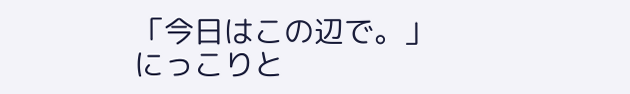「今日はこの辺で。」
にっこりと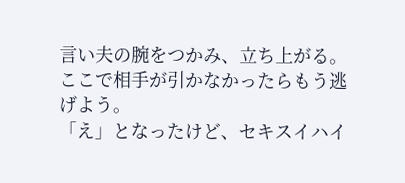言い夫の腕をつかみ、立ち上がる。
ここで相手が引かなかったらもう逃げよう。
「え」となったけど、セキスイハイ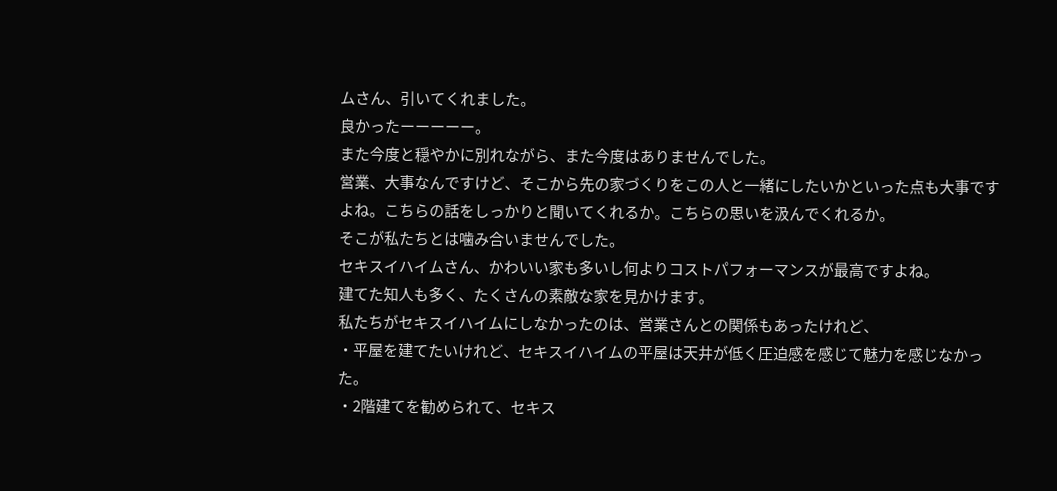ムさん、引いてくれました。
良かったーーーーー。
また今度と穏やかに別れながら、また今度はありませんでした。
営業、大事なんですけど、そこから先の家づくりをこの人と一緒にしたいかといった点も大事ですよね。こちらの話をしっかりと聞いてくれるか。こちらの思いを汲んでくれるか。
そこが私たちとは噛み合いませんでした。
セキスイハイムさん、かわいい家も多いし何よりコストパフォーマンスが最高ですよね。
建てた知人も多く、たくさんの素敵な家を見かけます。
私たちがセキスイハイムにしなかったのは、営業さんとの関係もあったけれど、
・平屋を建てたいけれど、セキスイハイムの平屋は天井が低く圧迫感を感じて魅力を感じなかった。
・2階建てを勧められて、セキス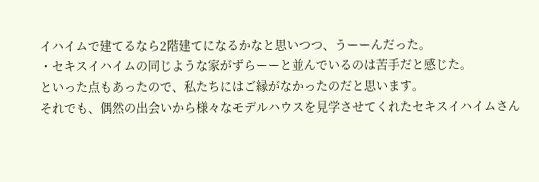イハイムで建てるなら2階建てになるかなと思いつつ、うーーんだった。
・セキスイハイムの同じような家がずらーーと並んでいるのは苦手だと感じた。
といった点もあったので、私たちにはご縁がなかったのだと思います。
それでも、偶然の出会いから様々なモデルハウスを見学させてくれたセキスイハイムさん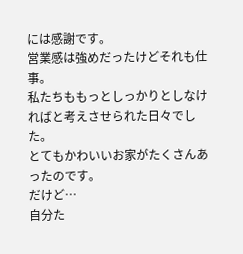には感謝です。
営業感は強めだったけどそれも仕事。
私たちももっとしっかりとしなければと考えさせられた日々でした。
とてもかわいいお家がたくさんあったのです。
だけど…
自分た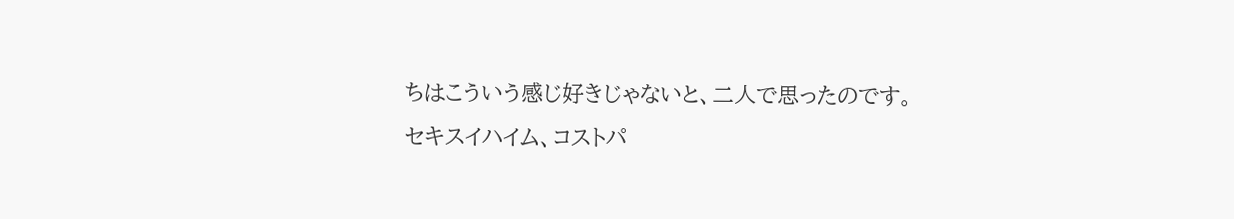ちはこういう感じ好きじゃないと、二人で思ったのです。
セキスイハイム、コストパ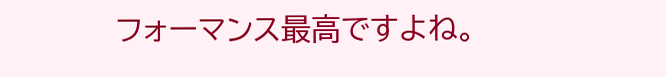フォーマンス最高ですよね。